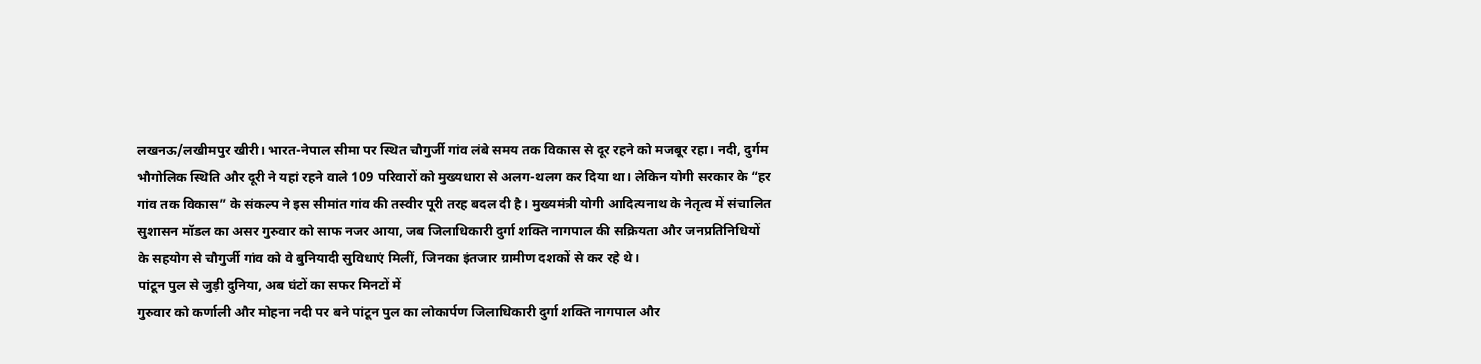लखनऊ/लखीमपुर खीरी। भारत-नेपाल सीमा पर स्थित चौगुर्जी गांव लंबे समय तक विकास से दूर रहने को मजबूर रहा। नदी, दुर्गम भौगोलिक स्थिति और दूरी ने यहां रहने वाले 109 परिवारों को मुख्यधारा से अलग-थलग कर दिया था। लेकिन योगी सरकार के “हर गांव तक विकास” के संकल्प ने इस सीमांत गांव की तस्वीर पूरी तरह बदल दी है। मुख्यमंत्री योगी आदित्यनाथ के नेतृत्व में संचालित सुशासन मॉडल का असर गुरुवार को साफ नजर आया, जब जिलाधिकारी दुर्गा शक्ति नागपाल की सक्रियता और जनप्रतिनिधियों के सहयोग से चौगुर्जी गांव को वे बुनियादी सुविधाएं मिलीं, जिनका इंतजार ग्रामीण दशकों से कर रहे थे।
पांटून पुल से जुड़ी दुनिया, अब घंटों का सफर मिनटों में
गुरुवार को कर्णाली और मोहना नदी पर बने पांटून पुल का लोकार्पण जिलाधिकारी दुर्गा शक्ति नागपाल और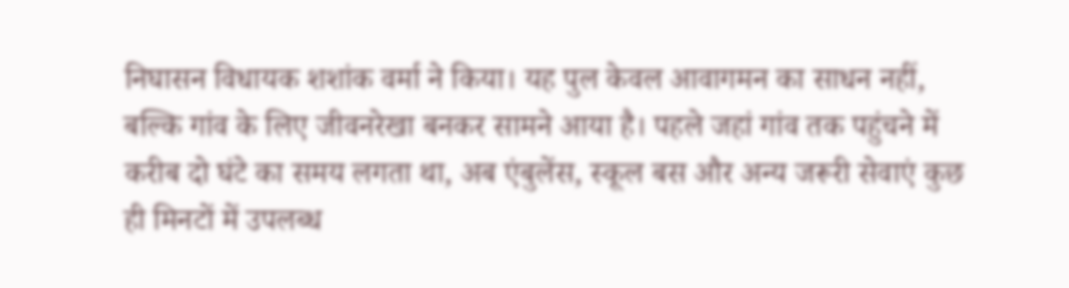निघासन विधायक शशांक वर्मा ने किया। यह पुल केवल आवागमन का साधन नहीं, बल्कि गांव के लिए जीवनरेखा बनकर सामने आया है। पहले जहां गांव तक पहुंचने में करीब दो घंटे का समय लगता था, अब एंबुलेंस, स्कूल बस और अन्य जरूरी सेवाएं कुछ ही मिनटों में उपलब्ध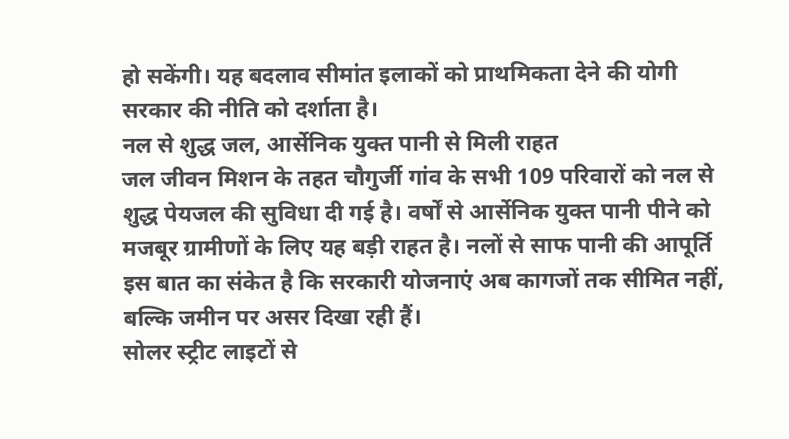हो सकेंगी। यह बदलाव सीमांत इलाकों को प्राथमिकता देने की योगी सरकार की नीति को दर्शाता है।
नल से शुद्ध जल, आर्सेनिक युक्त पानी से मिली राहत
जल जीवन मिशन के तहत चौगुर्जी गांव के सभी 109 परिवारों को नल से शुद्ध पेयजल की सुविधा दी गई है। वर्षों से आर्सेनिक युक्त पानी पीने को मजबूर ग्रामीणों के लिए यह बड़ी राहत है। नलों से साफ पानी की आपूर्ति इस बात का संकेत है कि सरकारी योजनाएं अब कागजों तक सीमित नहीं, बल्कि जमीन पर असर दिखा रही हैं।
सोलर स्ट्रीट लाइटों से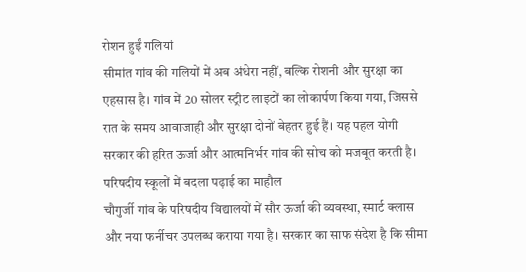रोशन हुईं गलियां
सीमांत गांव की गलियों में अब अंधेरा नहीं, बल्कि रोशनी और सुरक्षा का एहसास है। गांव में 20 सोलर स्ट्रीट लाइटों का लोकार्पण किया गया, जिससे रात के समय आवाजाही और सुरक्षा दोनों बेहतर हुई हैं। यह पहल योगी सरकार की हरित ऊर्जा और आत्मनिर्भर गांव की सोच को मजबूत करती है।
परिषदीय स्कूलों में बदला पढ़ाई का माहौल
चौगुर्जी गांव के परिषदीय विद्यालयों में सौर ऊर्जा की व्यवस्था, स्मार्ट क्लास और नया फर्नीचर उपलब्ध कराया गया है। सरकार का साफ संदेश है कि सीमा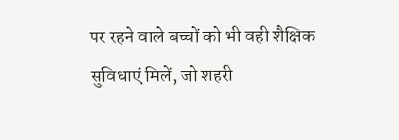पर रहने वाले बच्चों को भी वही शैक्षिक सुविधाएं मिलें, जो शहरी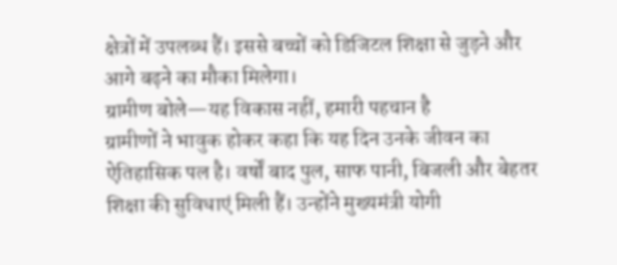क्षेत्रों में उपलब्ध हैं। इससे बच्चों को डिजिटल शिक्षा से जुड़ने और आगे बढ़ने का मौका मिलेगा।
ग्रामीण बोले—यह विकास नहीं, हमारी पहचान है
ग्रामीणों ने भावुक होकर कहा कि यह दिन उनके जीवन का ऐतिहासिक पल है। वर्षों बाद पुल, साफ पानी, बिजली और बेहतर शिक्षा की सुविधाएं मिली हैं। उन्होंने मुख्यमंत्री योगी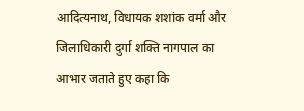आदित्यनाथ, विधायक शशांक वर्मा और जिलाधिकारी दुर्गा शक्ति नागपाल का आभार जताते हुए कहा कि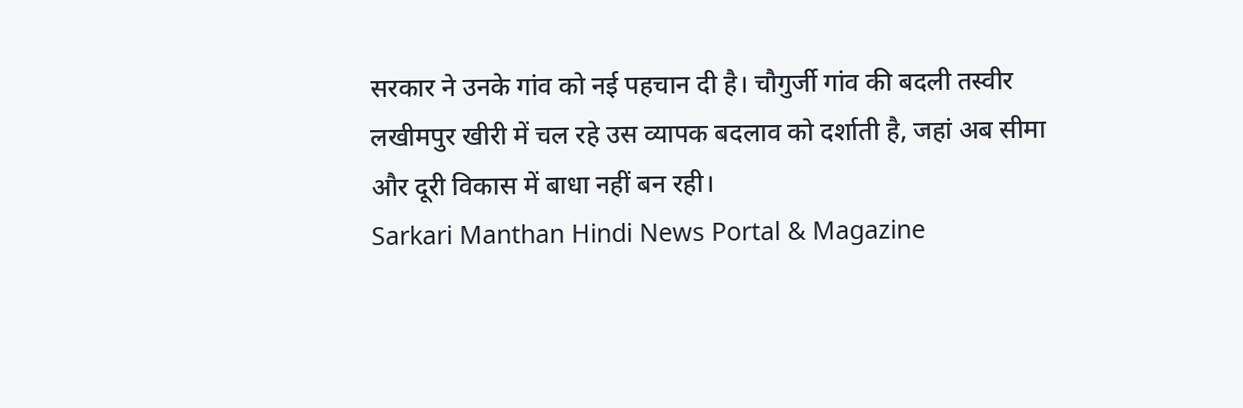सरकार ने उनके गांव को नई पहचान दी है। चौगुर्जी गांव की बदली तस्वीर लखीमपुर खीरी में चल रहे उस व्यापक बदलाव को दर्शाती है, जहां अब सीमा और दूरी विकास में बाधा नहीं बन रही।
Sarkari Manthan Hindi News Portal & Magazine